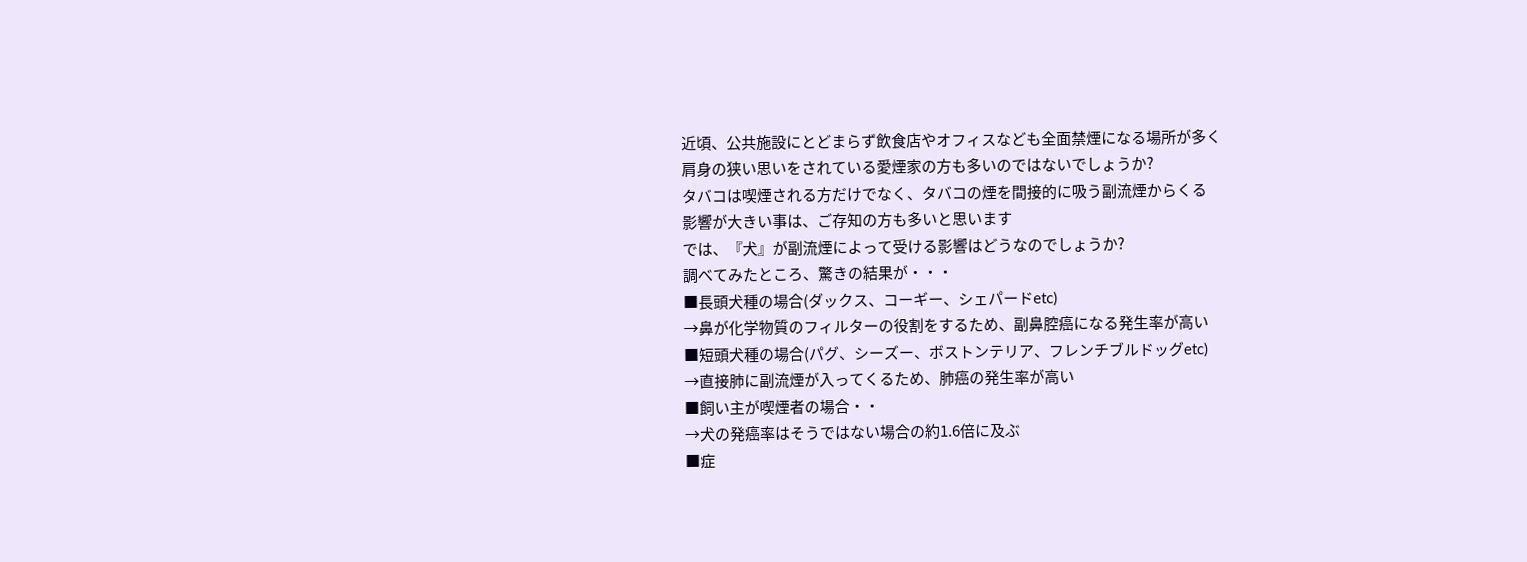近頃、公共施設にとどまらず飲食店やオフィスなども全面禁煙になる場所が多く
肩身の狭い思いをされている愛煙家の方も多いのではないでしょうか?
タバコは喫煙される方だけでなく、タバコの煙を間接的に吸う副流煙からくる
影響が大きい事は、ご存知の方も多いと思います
では、『犬』が副流煙によって受ける影響はどうなのでしょうか?
調べてみたところ、驚きの結果が・・・
■長頭犬種の場合(ダックス、コーギー、シェパードetc)
→鼻が化学物質のフィルターの役割をするため、副鼻腔癌になる発生率が高い
■短頭犬種の場合(パグ、シーズー、ボストンテリア、フレンチブルドッグetc)
→直接肺に副流煙が入ってくるため、肺癌の発生率が高い
■飼い主が喫煙者の場合・・
→犬の発癌率はそうではない場合の約1.6倍に及ぶ
■症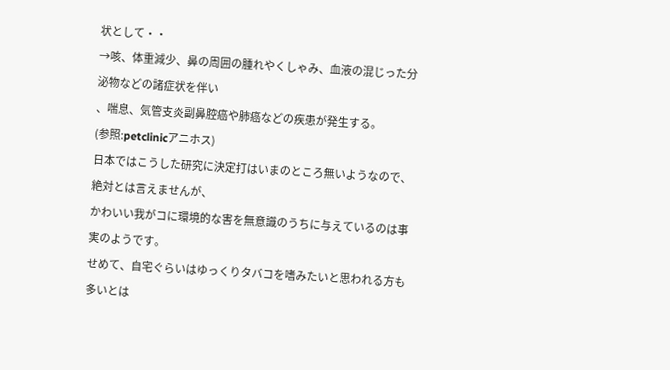状として・・
→咳、体重減少、鼻の周囲の腫れやくしゃみ、血液の混じった分泌物などの諸症状を伴い
、喘息、気管支炎副鼻腔癌や肺癌などの疾患が発生する。
(参照:petclinicアニホス)
日本ではこうした研究に決定打はいまのところ無いようなので、絶対とは言えませんが、
かわいい我がコに環境的な害を無意識のうちに与えているのは事実のようです。
せめて、自宅ぐらいはゆっくりタバコを嗜みたいと思われる方も多いとは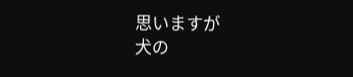思いますが
犬の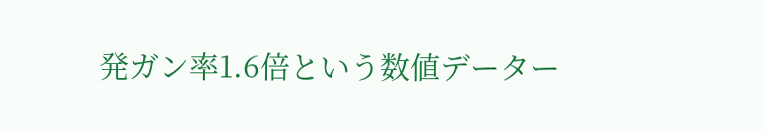発ガン率1.6倍という数値データー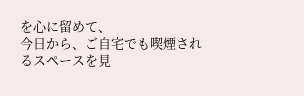を心に留めて、
今日から、ご自宅でも喫煙されるスペースを見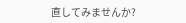直してみませんか?